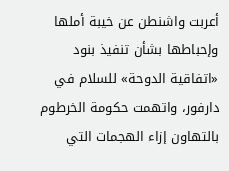أعربت واشنطن عن خيبة أملها وإحباطها بشأن تنفيذ بنود «اتفاقية الدوحة» للسلام في دارفور، واتهمت حكومة الخرطوم بالتهاون إزاء الهجمات التي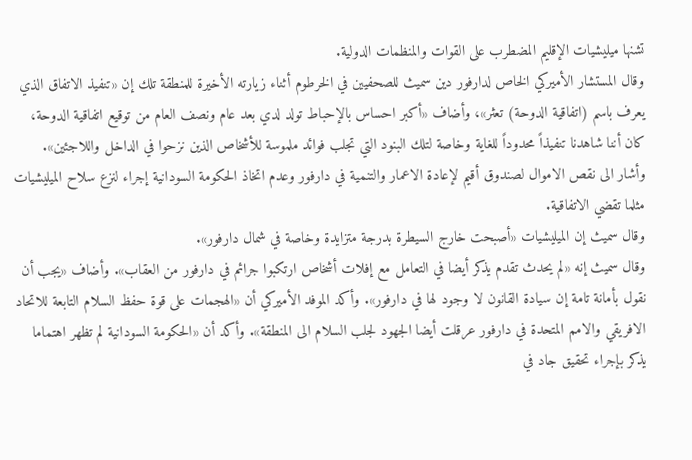تشنها ميليشيات الإقليم المضطرب على القوات والمنظمات الدولية.
وقال المستشار الأميركي الخاص لدارفور دين سميث للصحفيين في الخرطوم أثناء زيارته الأخيرة للمنطقة تلك إن «تنفيذ الاتفاق الذي يعرف باسم (اتفاقية الدوحة) تعثر»، وأضاف «أكبر احساس بالإحباط تولد لدي بعد عام ونصف العام من توقيع اتفاقية الدوحة، كان أننا شاهدنا تنفيذاً محدوداً للغاية وخاصة لتلك البنود التي تجلب فوائد ملموسة للأشخاص الذين نزحوا في الداخل واللاجئين». وأشار الى نقص الاموال لصندوق أقيم لإعادة الاعمار والتنمية في دارفور وعدم اتخاذ الحكومة السودانية إجراء لنزع سلاح الميليشيات مثلما تقضي الاتفاقية.
وقال سميث إن الميليشيات «أصبحت خارج السيطرة بدرجة متزايدة وخاصة في شمال دارفور».
وقال سميث إنه «لم يحدث تقدم يذكر أيضا في التعامل مع إفلات أشخاص ارتكبوا جرائم في دارفور من العقاب». وأضاف «يجب أن نقول بأمانة تامة إن سيادة القانون لا وجود لها في دارفور». وأكد الموفد الأميركي أن «الهجمات على قوة حفظ السلام التابعة للاتحاد الافريقي والامم المتحدة في دارفور عرقلت أيضا الجهود لجلب السلام الى المنطقة». وأكد أن «الحكومة السودانية لم تظهر اهتماما يذكر بإجراء تحقيق جاد في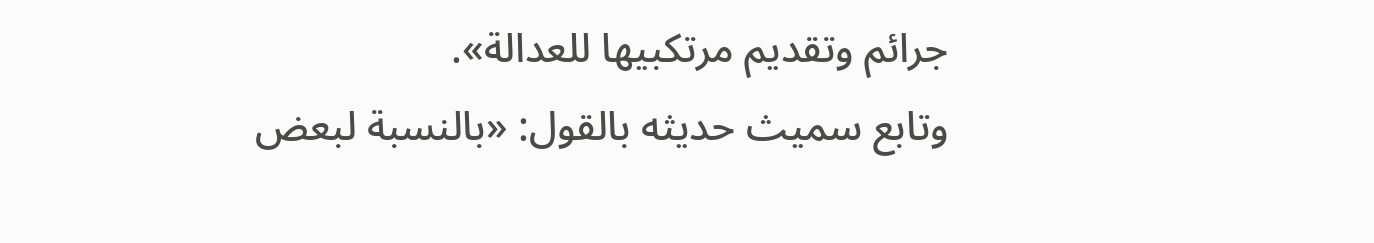جرائم وتقديم مرتكبيها للعدالة».
وتابع سميث حديثه بالقول: «بالنسبة لبعض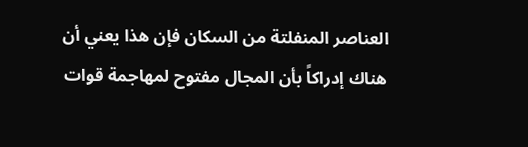العناصر المنفلتة من السكان فإن هذا يعني أن هناك إدراكاً بأن المجال مفتوح لمهاجمة قوات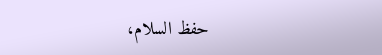حفظ السلام،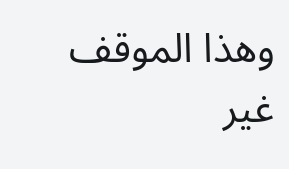وهذا الموقف غير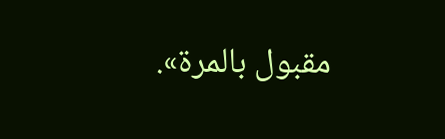مقبول بالمرة».